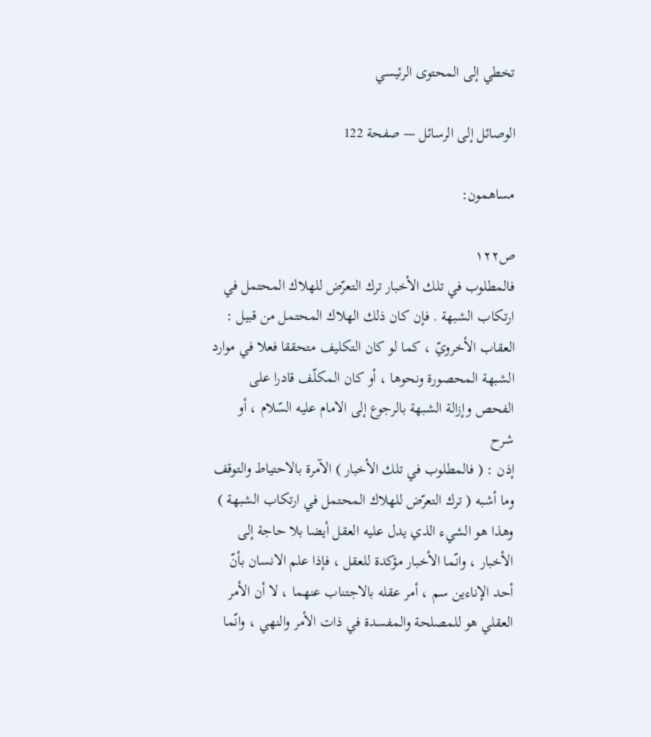تخطي إلى المحتوى الرئيسي

الوصائل إلى الرسائل — صفحة 122

مساهمون:

ص١٢٢
فالمطلوب في تلك الأخبار ترك التعرّض للهلاك المحتمل في ارتكاب الشبهة . فإن كان ذلك الهلاك المحتمل من قبيل : العقاب الأخرويّ ، كما لو كان التكليف متحققا فعلا في موارد الشبهة المحصورة ونحوها ، أو كان المكلّف قادرا على الفحص وإزالة الشبهة بالرجوع إلى الامام عليه السّلام ، أو
شرح
إذن : ( فالمطلوب في تلك الأخبار ) الآمرة بالاحتياط والتوقف وما أشبه ( ترك التعرّض للهلاك المحتمل في ارتكاب الشبهة ) وهذا هو الشيء الذي يدل عليه العقل أيضا بلا حاجة إلى الأخبار ، وانّما الأخبار مؤكدة للعقل ، فإذا علم الانسان بأنّ أحد الإناءين سم ، أمر عقله بالاجتناب عنهما ، لا أن الأمر العقلي هو للمصلحة والمفسدة في ذات الأمر والنهي ، وانّما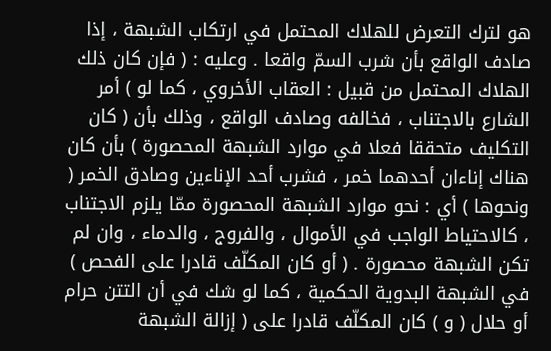هو لترك التعرض للهلاك المحتمل في ارتكاب الشبهة ، إذا صادف الواقع بأن شرب السمّ واقعا . وعليه : ( فإن كان ذلك الهلاك المحتمل من قبيل : العقاب الأخروي ، كما لو ) أمر الشارع بالاجتناب ، فخالفه وصادف الواقع ، وذلك بأن ( كان التكليف متحققا فعلا في موارد الشبهة المحصورة ) بأن كان هناك إناءان أحدهما خمر ، فشرب أحد الإناءين وصادق الخمر ( ونحوها ) أي : نحو موارد الشبهة المحصورة ممّا يلزم الاجتناب ، كالاحتياط الواجب في الأموال ، والفروج ، والدماء ، وان لم تكن الشبهة محصورة . ( أو كان المكلّف قادرا على الفحص ) في الشبهة البدوية الحكمية ، كما لو شك في أن التتن حرام أو حلال ( و ) كان المكلّف قادرا على ( إزالة الشبهة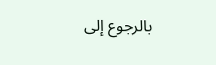بالرجوع إلى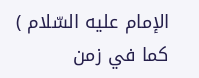الإمام عليه السّلام ) كما في زمن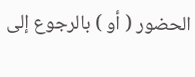الحضور ( أو ) بالرجوع إلى